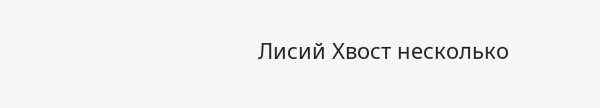Лисий Хвост несколько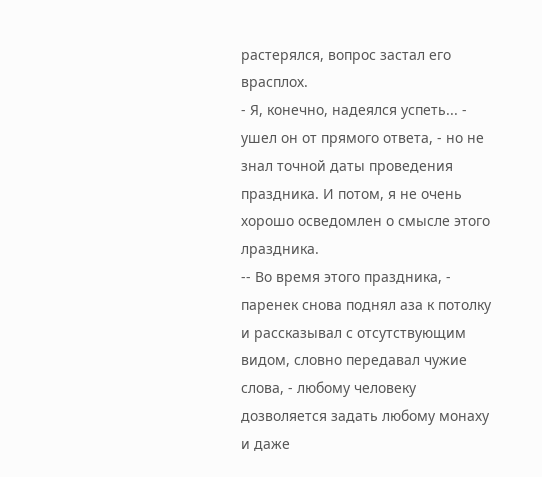растерялся, вопрос застал его врасплох.
- Я, конечно, надеялся успеть... - ушел он от прямого ответа, - но не знал точной даты проведения праздника. И потом, я не очень хорошо осведомлен о смысле этого лраздника.
-- Во время этого праздника, - паренек снова поднял аза к потолку и рассказывал с отсутствующим видом, словно передавал чужие слова, - любому человеку дозволяется задать любому монаху и даже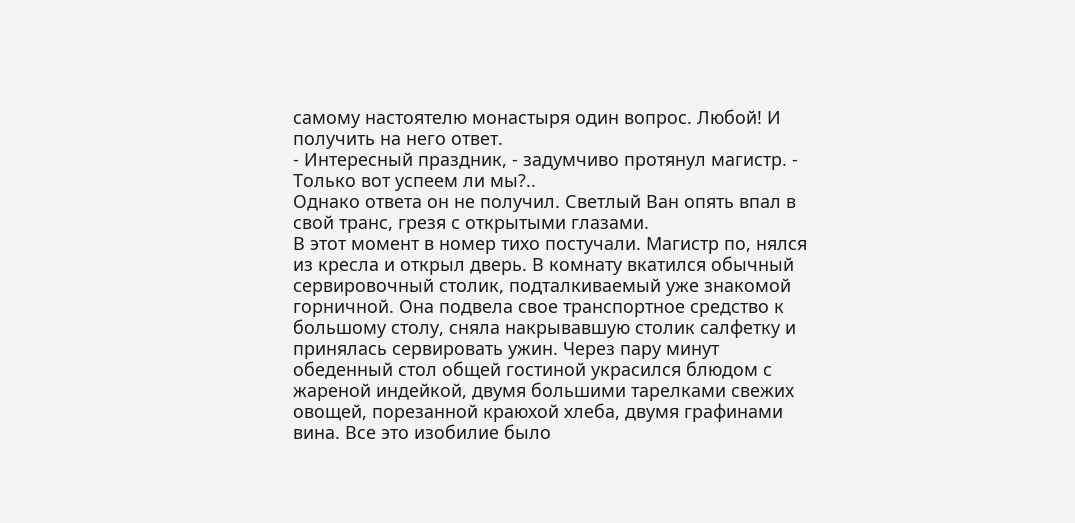самому настоятелю монастыря один вопрос. Любой! И получить на него ответ.
- Интересный праздник, - задумчиво протянул магистр. - Только вот успеем ли мы?..
Однако ответа он не получил. Светлый Ван опять впaл в свой транс, грезя с открытыми глазами.
В этот момент в номер тихо постучали. Магистр по, нялся из кресла и открыл дверь. В комнату вкатился обычный сервировочный столик, подталкиваемый уже знакомой горничной. Она подвела свое транспортное средство к большому столу, сняла накрывавшую столик салфетку и принялась сервировать ужин. Через пару минут обеденный стол общей гостиной украсился блюдом с жареной индейкой, двумя большими тарелками свежих овощей, порезанной краюхой хлеба, двумя графинами вина. Все это изобилие было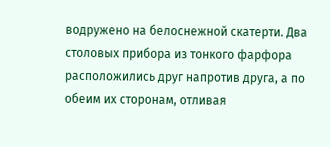водружено на белоснежной скатерти. Два столовых прибора из тонкого фарфора расположились друг напротив друга, а по обеим их сторонам, отливая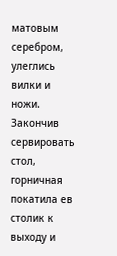матовым серебром, улеглись вилки и ножи.
Закончив сервировать стол, горничная покатила ев столик к выходу и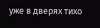уже в дверях тихо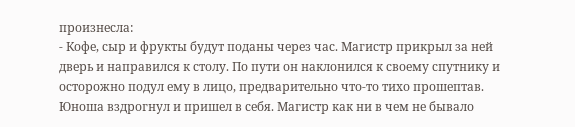произнесла:
- Кофе, сыр и фрукты будут поданы через час. Магистр прикрыл за ней дверь и направился к столy. По пути он наклонился к своему спутнику и осторожно подул ему в лицо, предварительно что-то тихо прошептав. Юноша вздрогнул и пришел в себя. Магистр как ни в чем не бывало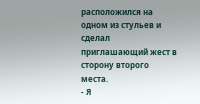расположился на одном из стульев и сделал приглашающий жест в сторону второго места.
- Я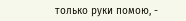только руки помою, -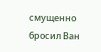смущенно бросил Ван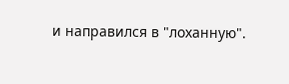и направился в "лоханную".